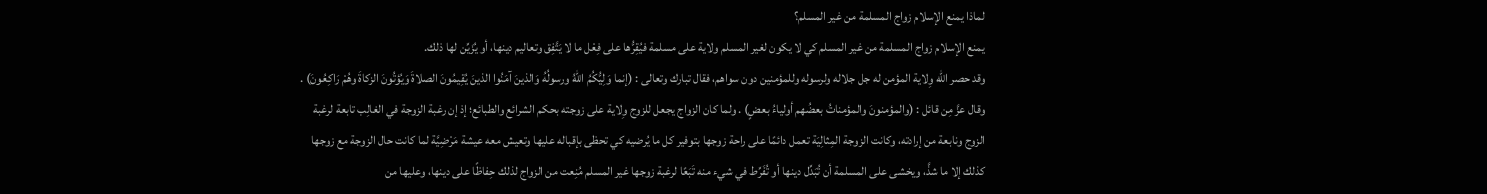لماذا يمنع الإسلام زواج المسلمة من غير المسلم؟
يمنع الإسلام زواج المسلمة من غير المسلم كي لا يكون لغير المسلم ولاية على مسلمة فيُقِرُّها على فِعْل ما لا يَتَّفِق وتعاليم دينها، أو يُزَيِّن لها ذلك.
وقد حصر الله وِلاية المؤمن له جل جلاله ولرسوله وللمؤمنين دون سواهم، فقال تبارك وتعالى : (إنما وَلِيُّكُمُ اللهُ ورسولُهُ وَالذينَ آمَنُوا الذينَ يُقِيمُونَ الصلاةَ وَيُؤتُونَ الزكاةَ وهُمْ رَاكِعُونَ) .
وقال عزَّ مِن قائل : (والمؤمنونَ والمؤمناتُ بعضُهم أولياءُ بعضٍ) . ولما كان الزواج يجعل للزوج وِلاية على زوجته بحكم الشرائع والطبائع؛ إذ إن رغبة الزوجة في الغالِب تابعة لرغبة الزوج ونابعة من إرادته، وكانت الزوجة المِثالِيَة تعمل دائمًا على راحة زوجها بتوفير كل ما يُرضيه كي تحظى بإقباله عليها وتعيش معه عيشة مَرْضِيَّة لما كانت حال الزوجة مع زوجها كذلك إلا ما شذَّ، ويخشى على المسلمة أن تُبَدِّل دينها أو تُفَرِّط في شيء منه تَبَعًا لرغبة زوجها غير المسلم مُنِعت من الزواج لذلك حِفاظًا على دينها، وعليها من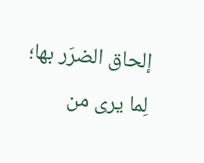إلحاق الضرَر بها؛ لِما يرى من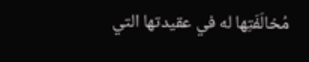مُخالَفَتِها له في عقيدتها التي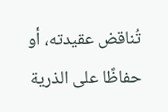تُناقض عقيدته، أو حفاظًا على الذرية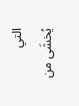التي يُخشَى من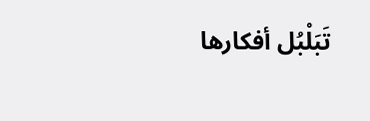تَبَلْبُل أفكارها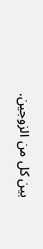بين كل من الزوجين.